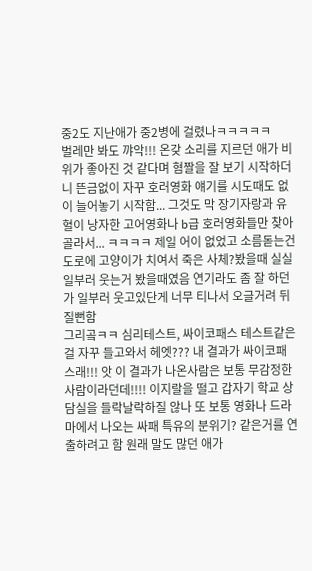중2도 지난애가 중2병에 걸렸나ㅋㅋㅋㅋㅋ
벌레만 봐도 꺄악!!! 온갖 소리를 지르던 애가 비위가 좋아진 것 같다며 혐짤을 잘 보기 시작하더니 뜬금없이 자꾸 호러영화 얘기를 시도때도 없이 늘어놓기 시작함... 그것도 막 장기자랑과 유혈이 낭자한 고어영화나 b급 호러영화들만 찾아 골라서... ㅋㅋㅋㅋ 제일 어이 없었고 소름돋는건 도로에 고양이가 치여서 죽은 사체?봤을때 실실 일부러 웃는거 봤을때였음 연기라도 좀 잘 하던가 일부러 웃고있단게 너무 티나서 오글거려 뒤질뻔함
그리곸ㅋㅋ 심리테스트, 싸이코패스 테스트같은걸 자꾸 들고와서 헤엣??? 내 결과가 싸이코패스래!!! 앗 이 결과가 나온사람은 보통 무감정한 사람이라던데!!!! 이지랄을 떨고 갑자기 학교 상담실을 들락날락하질 않나 또 보통 영화나 드라마에서 나오는 싸패 특유의 분위기? 같은거를 연출하려고 함 원래 말도 많던 애가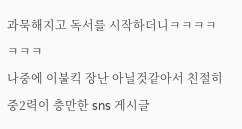과묵해지고 독서를 시작하더니ㅋㅋㅋㅋㅋㅋㅋ
나중에 이불킥 장난 아닐것같아서 친절히 중2력이 충만한 sns 게시글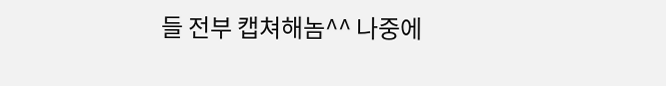들 전부 캡쳐해놈^^ 나중에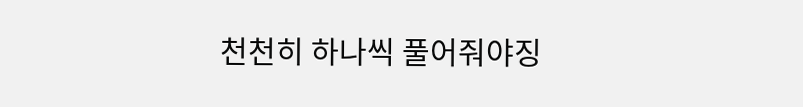천천히 하나씩 풀어줘야징